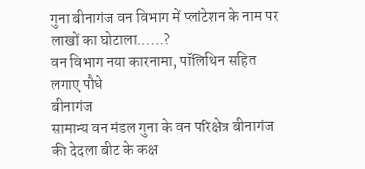गुना बीनागंज वन विभाग में प्लांटेशन के नाम पर लाखों का घोटाला……?
वन विभाग नया कारनामा, पॉलिथिन सहित लगाए पौधे
बीनागंज
सामान्य वन मंडल गुना के वन परिक्षेत्र बीनागंज की देदला बीट के कक्ष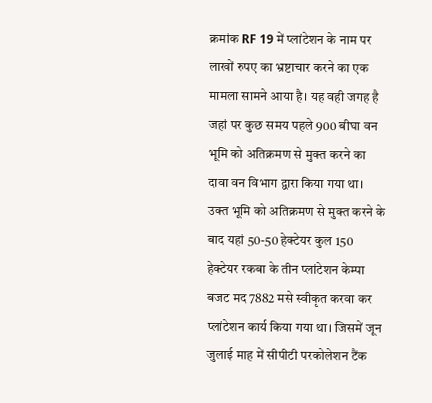क्रमांक RF 19 में प्लांटेशन के नाम पर लाखों रुपए का भ्रष्टाचार करने का एक मामला सामने आया है। यह वही जगह है जहां पर कुछ समय पहले 900 बीघा वन भूमि को अतिक्रमण से मुक्त करने का दावा वन विभाग द्वारा किया गया था। उक्त भूमि को अतिक्रमण से मुक्त करने के बाद यहां 50-50 हेक्टेयर कुल 150 हेक्टेयर रकबा के तीन प्लांटेशन केम्पा बजट मद 7882 मसे स्वीकृत करवा कर प्लांटेशन कार्य किया गया था। जिसमें जून जुलाई माह में सीपीटी परकोलेशन टैंक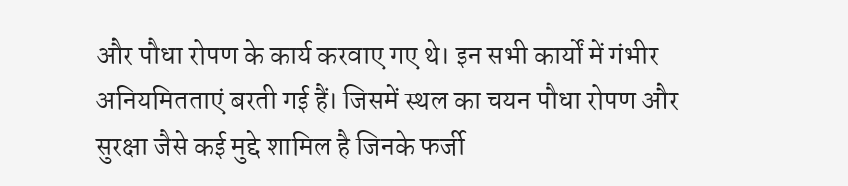और पौधा रोपण के कार्य करवाए गए थे। इन सभी कार्यों में गंभीर अनियमितताएं बरती गई हैं। जिसमें स्थल का चयन पौधा रोपण और सुरक्षा जैसे कई मुद्दे शामिल है जिनके फर्जी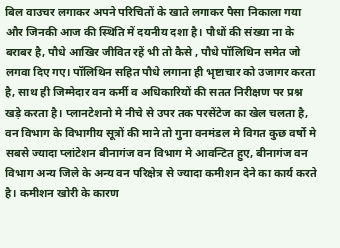बिल वाउचर लगाकर अपने परिचितों के खाते लगाकर पैसा निकाला गया और जिनकी आज की स्थिति में दयनीय दशा है। पौधों की संख्या ना के बराबर है, पौधे आखिर जीवित रहें भी तो कैसे , पौधे पॉलिथिन समेत जो लगवा दिए गए। पॉलिथिन सहित पौधे लगाना ही भृष्टाचार को उजागर करता है, साथ ही जिम्मेदार वन कर्मी व अधिकारियों की सतत निरीक्षण पर प्रश्न खड़े करता है। प्लानटेशनो मे नीचे से उपर तक परसेंटेज का खेल चलता है, वन विभाग के विभागीय सूत्रों की माने तो गुना वनमंडल मे विगत कुछ वर्षो मे सबसे ज्यादा प्लांटेशन बीनागंज वन विभाग मे आवन्टित हुए, बीनागंज वन विभाग अन्य जिले के अन्य वन परिक्षेत्र से ज्यादा कमीशन देने का कार्य करते है। कमीशन खोरी के कारण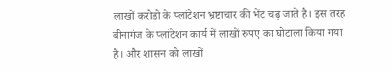लाखों करोडो के प्लांटेशन भ्रष्टाचार की भेंट चढ़ जाते है। इस तरह बीनागंज के प्लांटेशन कार्य में लाखों रुपए का घोटाला किया गया है। और शासन को लाखों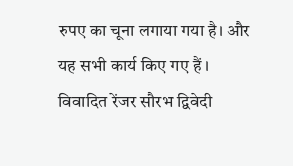रुपए का चूना लगाया गया है। और यह सभी कार्य किए गए हैं । विवादित रेंजर सौरभ द्विवेदी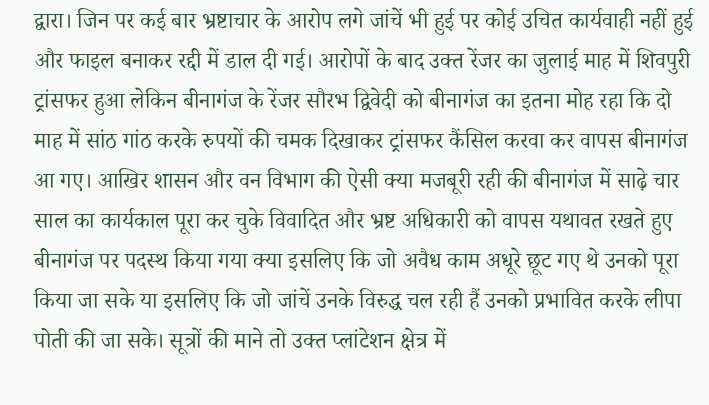द्वारा। जिन पर कई बार भ्रष्टाचार के आरोप लगे जांचें भी हुई पर कोई उचित कार्यवाही नहीं हुई और फाइल बनाकर रद्दी में डाल दी गई। आरोपों के बाद उक्त रेंजर का जुलाई माह में शिवपुरी ट्रांसफर हुआ लेकिन बीनागंज के रेंजर सौरभ द्विवेदी को बीनागंज का इतना मोह रहा कि दो माह में सांठ गांठ करके रुपयों की चमक दिखाकर ट्रांसफर कैंसिल करवा कर वापस बीनागंज आ गए। आखिर शासन और वन विभाग की ऐसी क्या मजबूरी रही की बीनागंज में साढ़े चार साल का कार्यकाल पूरा कर चुके विवादित और भ्रष्ट अधिकारी को वापस यथावत रखते हुए बीनागंज पर पदस्थ किया गया क्या इसलिए कि जो अवैध काम अधूरे छूट गए थे उनको पूरा किया जा सके या इसलिए कि जो जांचें उनके विरुद्ध चल रही हैं उनको प्रभावित करके लीपा पोती की जा सके। सूत्रों की माने तो उक्त प्लांटेशन क्षेत्र में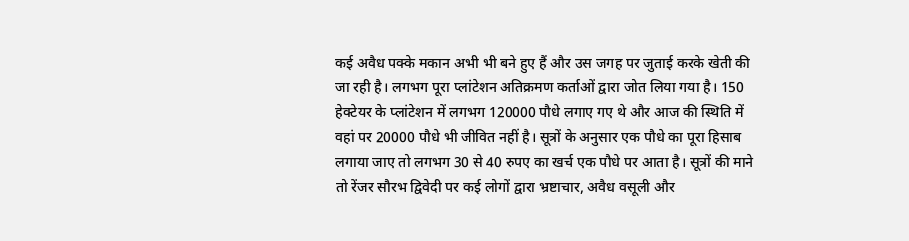कई अवैध पक्के मकान अभी भी बने हुए हैं और उस जगह पर जुताई करके खेती की जा रही है। लगभग पूरा प्लांटेशन अतिक्रमण कर्ताओं द्वारा जोत लिया गया है। 150 हेक्टेयर के प्लांटेशन में लगभग 120000 पौधे लगाए गए थे और आज की स्थिति में वहां पर 20000 पौधे भी जीवित नहीं है। सूत्रों के अनुसार एक पौधे का पूरा हिसाब लगाया जाए तो लगभग 30 से 40 रुपए का खर्च एक पौधे पर आता है। सूत्रों की माने तो रेंजर सौरभ द्विवेदी पर कई लोगों द्वारा भ्रष्टाचार, अवैध वसूली और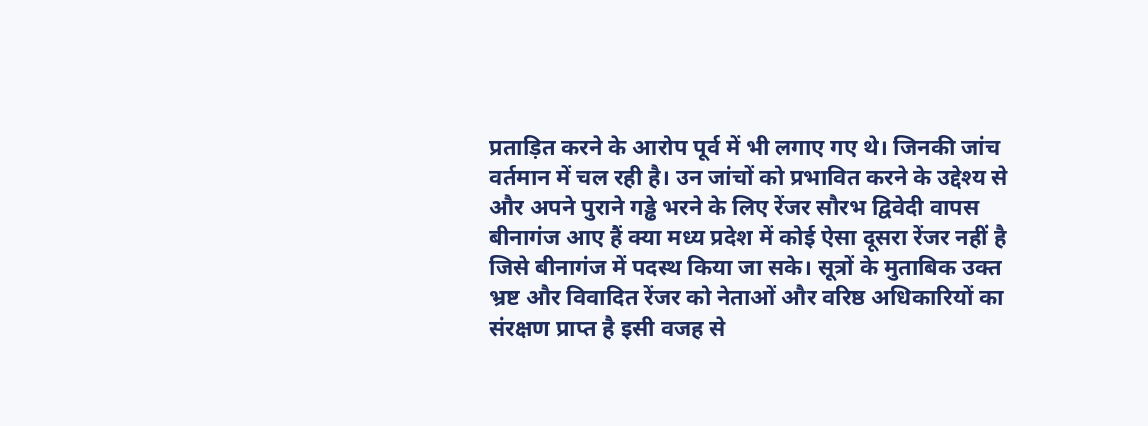प्रताड़ित करने के आरोप पूर्व में भी लगाए गए थे। जिनकी जांच वर्तमान में चल रही है। उन जांचों को प्रभावित करने के उद्देश्य से और अपने पुराने गड्ढे भरने के लिए रेंजर सौरभ द्विवेदी वापस बीनागंज आए हैं क्या मध्य प्रदेश में कोई ऐसा दूसरा रेंजर नहीं है जिसे बीनागंज में पदस्थ किया जा सके। सूत्रों के मुताबिक उक्त भ्रष्ट और विवादित रेंजर को नेताओं और वरिष्ठ अधिकारियों का संरक्षण प्राप्त है इसी वजह से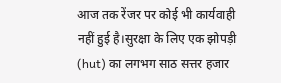आज तक रेंजर पर कोई भी कार्यवाही नहीं हुई है।सुरक्षा के लिए एक झोपड़ी (hut) का लगभग साठ सत्तर हजार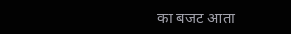का बजट आता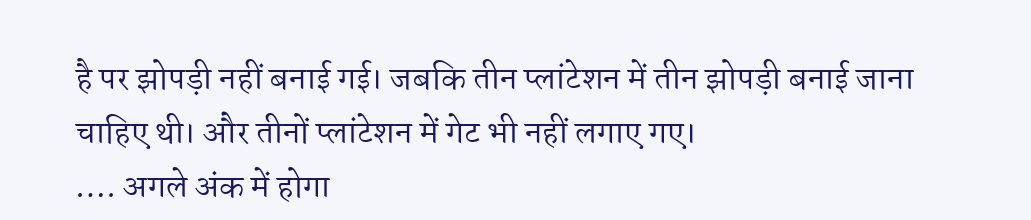है पर झोपड़ी नहीं बनाई गई। जबकि तीन प्लांटेशन में तीन झोपड़ी बनाई जाना चाहिए थी। और तीनों प्लांटेशन में गेट भी नहीं लगाए गए।
…. अगले अंक में होगा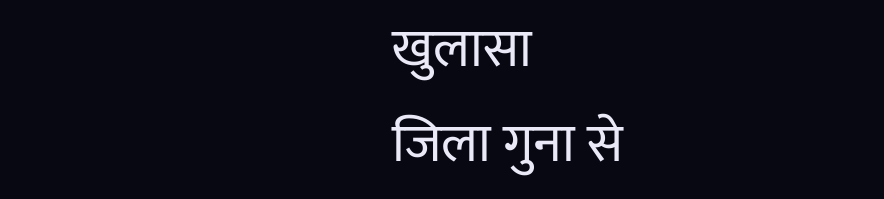खुलासा
जिला गुना से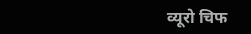व्यूरो चिफ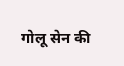गोलू सेन की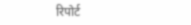रिपोर्ट